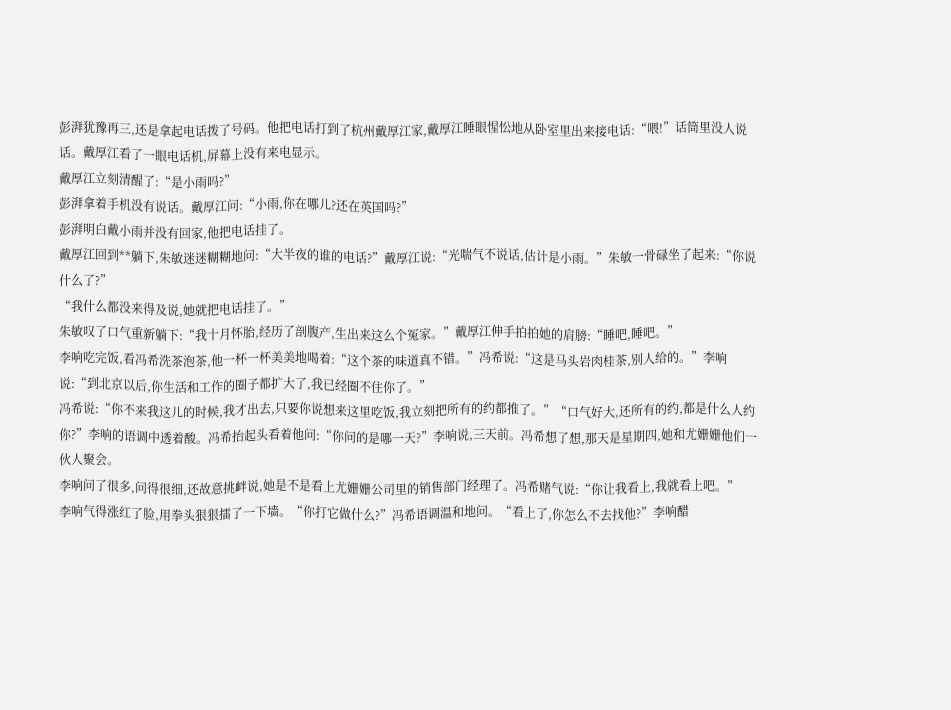彭湃犹豫再三,还是拿起电话拨了号码。他把电话打到了杭州戴厚江家,戴厚江睡眼惺忪地从卧室里出来接电话:“喂!”话筒里没人说话。戴厚江看了一眼电话机,屏幕上没有来电显示。
戴厚江立刻清醒了:“是小雨吗?”
彭湃拿着手机没有说话。戴厚江问:“小雨,你在哪儿?还在英国吗?”
彭湃明白戴小雨并没有回家,他把电话挂了。
戴厚江回到**躺下,朱敏迷迷糊糊地问:“大半夜的谁的电话?”戴厚江说:“光喘气不说话,估计是小雨。”朱敏一骨碌坐了起来:“你说什么了?”
“我什么都没来得及说,她就把电话挂了。”
朱敏叹了口气重新躺下:“我十月怀胎,经历了剖腹产,生出来这么个冤家。”戴厚江伸手拍拍她的肩膀:“睡吧,睡吧。”
李响吃完饭,看冯希洗茶泡茶,他一杯一杯美美地喝着:“这个茶的味道真不错。”冯希说:“这是马头岩肉桂茶,别人给的。”李响说:“到北京以后,你生活和工作的圈子都扩大了,我已经圈不住你了。”
冯希说:“你不来我这儿的时候,我才出去,只要你说想来这里吃饭,我立刻把所有的约都推了。”“口气好大,还所有的约,都是什么人约你?”李响的语调中透着酸。冯希抬起头看着他问:“你问的是哪一天?”李响说,三天前。冯希想了想,那天是星期四,她和尤姗姗他们一伙人聚会。
李响问了很多,问得很细,还故意挑衅说,她是不是看上尤姗姗公司里的销售部门经理了。冯希赌气说:“你让我看上,我就看上吧。”
李响气得涨红了脸,用拳头狠狠擂了一下墙。“你打它做什么?”冯希语调温和地问。“看上了,你怎么不去找他?”李响醋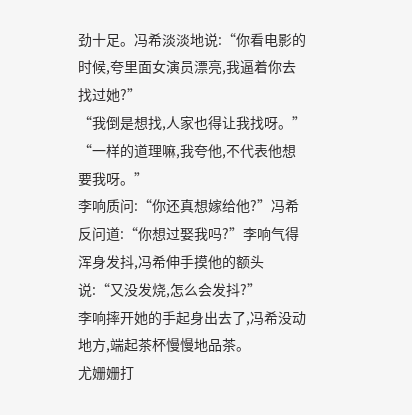劲十足。冯希淡淡地说:“你看电影的时候,夸里面女演员漂亮,我逼着你去找过她?”
“我倒是想找,人家也得让我找呀。”
“一样的道理嘛,我夸他,不代表他想要我呀。”
李响质问:“你还真想嫁给他?”冯希反问道:“你想过娶我吗?”李响气得浑身发抖,冯希伸手摸他的额头说:“又没发烧,怎么会发抖?”
李响摔开她的手起身出去了,冯希没动地方,端起茶杯慢慢地品茶。
尤姗姗打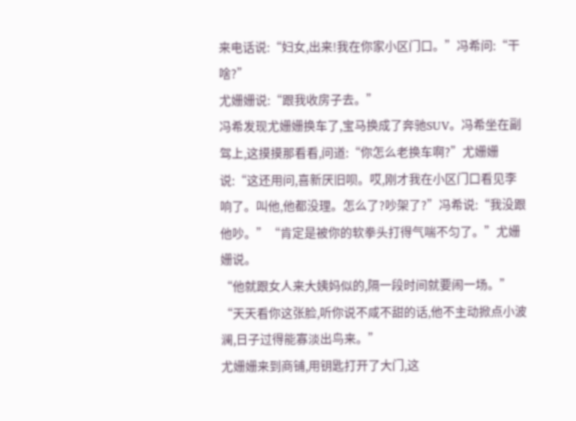来电话说:“妇女,出来!我在你家小区门口。”冯希问:“干啥?”
尤姗姗说:“跟我收房子去。”
冯希发现尤姗姗换车了,宝马换成了奔驰SUV。冯希坐在副驾上,这摸摸那看看,问道:“你怎么老换车啊?”尤姗姗说:“这还用问,喜新厌旧呗。哎,刚才我在小区门口看见李响了。叫他,他都没理。怎么了?吵架了?”冯希说:“我没跟他吵。”“肯定是被你的软拳头打得气喘不匀了。”尤姗姗说。
“他就跟女人来大姨妈似的,隔一段时间就要闹一场。”
“天天看你这张脸,听你说不咸不甜的话,他不主动掀点小波澜,日子过得能寡淡出鸟来。”
尤姗姗来到商铺,用钥匙打开了大门,这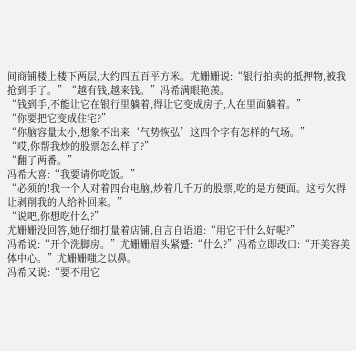间商铺楼上楼下两层,大约四五百平方米。尤姗姗说:“银行拍卖的抵押物,被我抢到手了。”“越有钱,越来钱。”冯希满眼艳羡。
“钱到手,不能让它在银行里躺着,得让它变成房子,人在里面躺着。”
“你要把它变成住宅?”
“你脑容量太小,想象不出来‘气势恢弘’这四个字有怎样的气场。”
“哎,你帮我炒的股票怎么样了?”
“翻了两番。”
冯希大喜:“我要请你吃饭。”
“必须的!我一个人对着四台电脑,炒着几千万的股票,吃的是方便面。这亏欠得让剥削我的人给补回来。”
“说吧,你想吃什么?”
尤姗姗没回答,她仔细打量着店铺,自言自语道:“用它干什么好呢?”
冯希说:“开个洗脚房。”尤姗姗眉头紧蹙:“什么?”冯希立即改口:“开美容美体中心。”尤姗姗嗤之以鼻。
冯希又说:“要不用它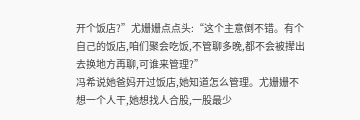开个饭店?”尤姗姗点点头:“这个主意倒不错。有个自己的饭店,咱们聚会吃饭,不管聊多晚,都不会被撵出去换地方再聊,可谁来管理?”
冯希说她爸妈开过饭店,她知道怎么管理。尤姗姗不想一个人干,她想找人合股,一股最少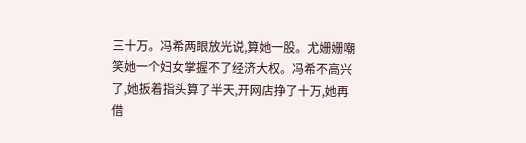三十万。冯希两眼放光说,算她一股。尤姗姗嘲笑她一个妇女掌握不了经济大权。冯希不高兴了,她扳着指头算了半天,开网店挣了十万,她再借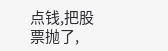点钱,把股票抛了,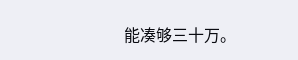能凑够三十万。